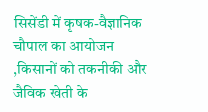सिसेंडी में कृषक-वैज्ञानिक चौपाल का आयोजन ,किसानों को तकनीकी और जैविक खेती के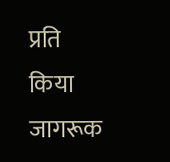प्रति किया जागरूक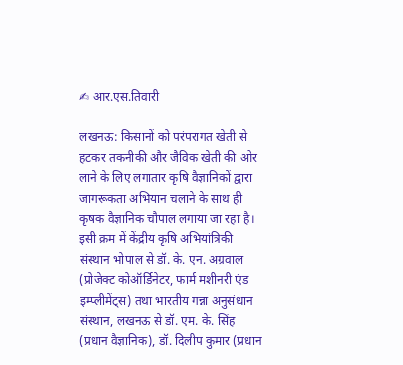✍ आर.एस.तिवारी

लखनऊ: किसानों को परंपरागत खेती से हटकर तकनीकी और जैविक खेती की ओर लाने के लिए लगातार कृषि वैज्ञानिकों द्वारा जागरूकता अभियान चलाने के साथ ही कृषक वैज्ञानिक चौपाल लगाया जा रहा है।
इसी क्रम में केंद्रीय कृषि अभियांत्रिकी संस्थान भोपाल से डॉ. के. एन. अग्रवाल (प्रोजेक्ट कोऑर्डिनेटर, फार्म मशीनरी एंड इम्प्लीमेंट्स) तथा भारतीय गन्ना अनुसंधान संस्थान, लखनऊ से डॉ. एम. के. सिंह (प्रधान वैज्ञानिक), डॉ. दिलीप कुमार (प्रधान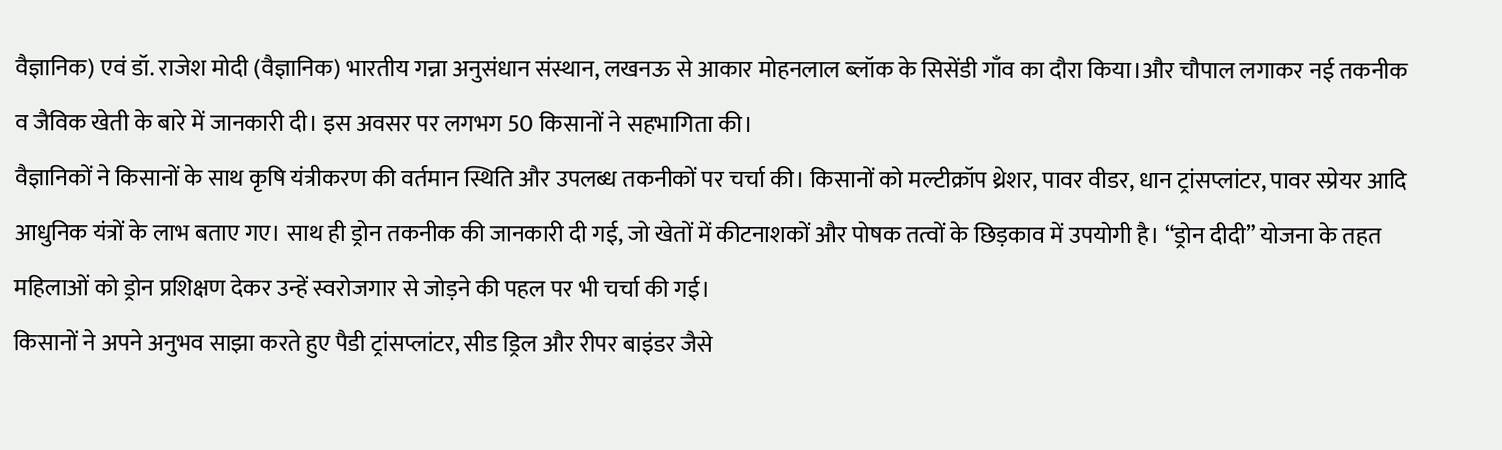वैज्ञानिक) एवं डॉ. राजेश मोदी (वैज्ञानिक) भारतीय गन्ना अनुसंधान संस्थान, लखनऊ से आकार मोहनलाल ब्लॉक के सिसेंडी गाँव का दौरा किया।और चौपाल लगाकर नई तकनीक व जैविक खेती के बारे में जानकारी दी। इस अवसर पर लगभग 50 किसानों ने सहभागिता की।
वैज्ञानिकों ने किसानों के साथ कृषि यंत्रीकरण की वर्तमान स्थिति और उपलब्ध तकनीकों पर चर्चा की। किसानों को मल्टीक्रॉप थ्रेशर, पावर वीडर, धान ट्रांसप्लांटर, पावर स्प्रेयर आदि आधुनिक यंत्रों के लाभ बताए गए। साथ ही ड्रोन तकनीक की जानकारी दी गई, जो खेतों में कीटनाशकों और पोषक तत्वों के छिड़काव में उपयोगी है। “ड्रोन दीदी” योजना के तहत महिलाओं को ड्रोन प्रशिक्षण देकर उन्हें स्वरोजगार से जोड़ने की पहल पर भी चर्चा की गई।
किसानों ने अपने अनुभव साझा करते हुए पैडी ट्रांसप्लांटर, सीड ड्रिल और रीपर बाइंडर जैसे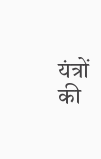यंत्रों की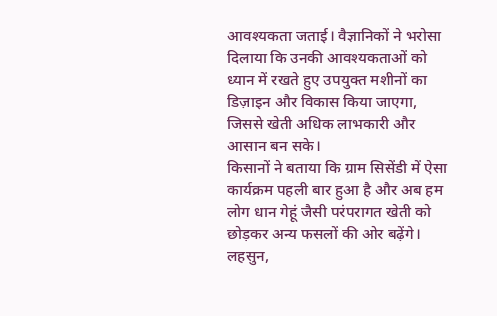आवश्यकता जताई। वैज्ञानिकों ने भरोसा दिलाया कि उनकी आवश्यकताओं को ध्यान में रखते हुए उपयुक्त मशीनों का डिज़ाइन और विकास किया जाएगा, जिससे खेती अधिक लाभकारी और आसान बन सके।
किसानों ने बताया कि ग्राम सिसेंडी में ऐसा कार्यक्रम पहली बार हुआ है और अब हम लोग धान गेहूं जैसी परंपरागत खेती को छोड़कर अन्य फसलों की ओर बढ़ेंगे। लहसुन,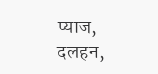प्याज, दलहन,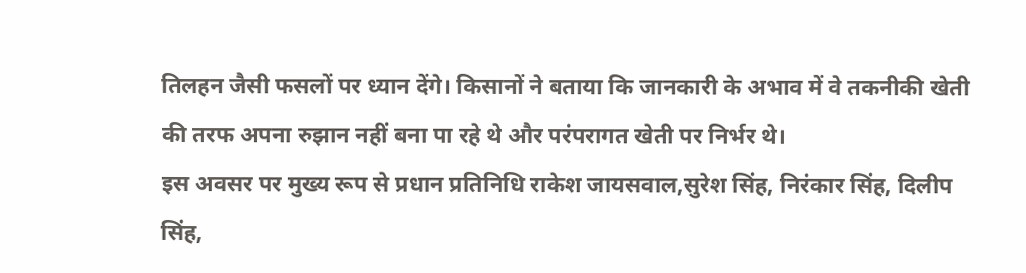तिलहन जैसी फसलों पर ध्यान देंगे। किसानों ने बताया कि जानकारी के अभाव में वे तकनीकी खेती की तरफ अपना रुझान नहीं बना पा रहे थे और परंपरागत खेती पर निर्भर थे।
इस अवसर पर मुख्य रूप से प्रधान प्रतिनिधि राकेश जायसवाल,सुरेश सिंह, निरंकार सिंह, दिलीप सिंह,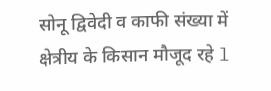सोनू द्विवेदी व काफी संख्या में क्षेत्रीय के किसान मौजूद रहे l